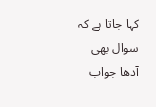کہا جاتا ہے کہ سوال بھی آدھا جواب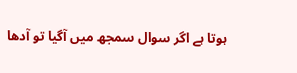ہوتا ہے اگر سوال سمجھ میں آگیا تو آدھا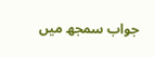جواب سمجھ میں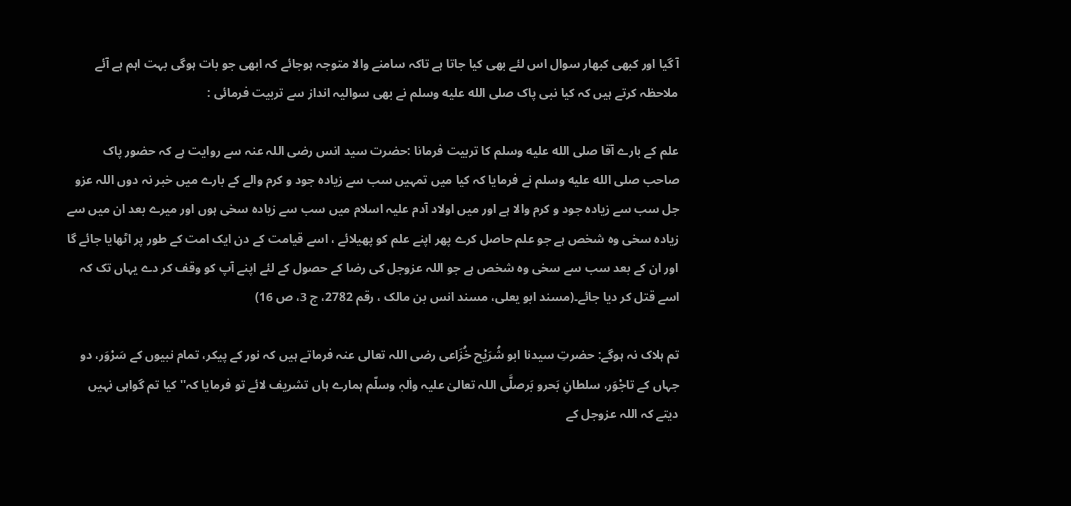آ گیا اور کبھی کبھار سوال اس لئے بھی کیا جاتا ہے تاکہ سامنے والا متوجہ ہوجائے کہ ابھی جو بات ہوگی بہت اہم ہے آئے ملاحظہ کرتے ہیں کہ کیا نبی پاک صلى الله عليه وسلم نے بھی سوالیہ انداز سے تربیت فرمائی :

علم کے بارے آقا صلى الله عليه وسلم کا تربیت فرمانا :حضرت سید انس رضی اللہ عنہ سے روایت ہے کہ حضور پاک صاحب صلى الله عليه وسلم نے فرمایا کہ کیا میں تمہیں سب سے زیادہ جود و کرم والے کے بارے میں خبر نہ دوں اللہ عزو جل سب سے زیادہ جود و کرم والا ہے اور میں اولاد آدم علیہ اسلام میں سب سے زیادہ سخی ہوں اور میرے بعد ان میں سے زیادہ سخی وہ شخص ہے جو علم حاصل کرے پھر اپنے علم کو پھیلائے ، اسے قیامت کے دن ایک امت کے طور پر اٹھایا جائے گا اور ان کے بعد سب سے سخی وہ شخص ہے جو اللہ عزوجل کی رضا کے حصول کے لئے اپنے آپ کو وقف کر دے یہاں تک کہ اسے قتل کر دیا جائے۔(مسند ابو یعلی، مسند انس بن مالک ، رقم 2782، ج 3، ص 16)

تم ہلاک نہ ہوگے: حضرتِ سیدنا ابو شُرَیْح خُزَاعی رضی اللہ تعالی عنہ فرماتے ہیں كہ نور کے پیکر، تمام نبیوں کے سَرْوَر، دو جہاں کے تاجْوَر، سلطانِ بَحرو بَرصلَّی اللہ تعالیٰ علیہ واٰلہٖ وسلّم ہمارے ہاں تشریف لائے تو فرمایا کہ'' کیا تم گواہی نہیں دیتے کہ اللہ عزوجل کے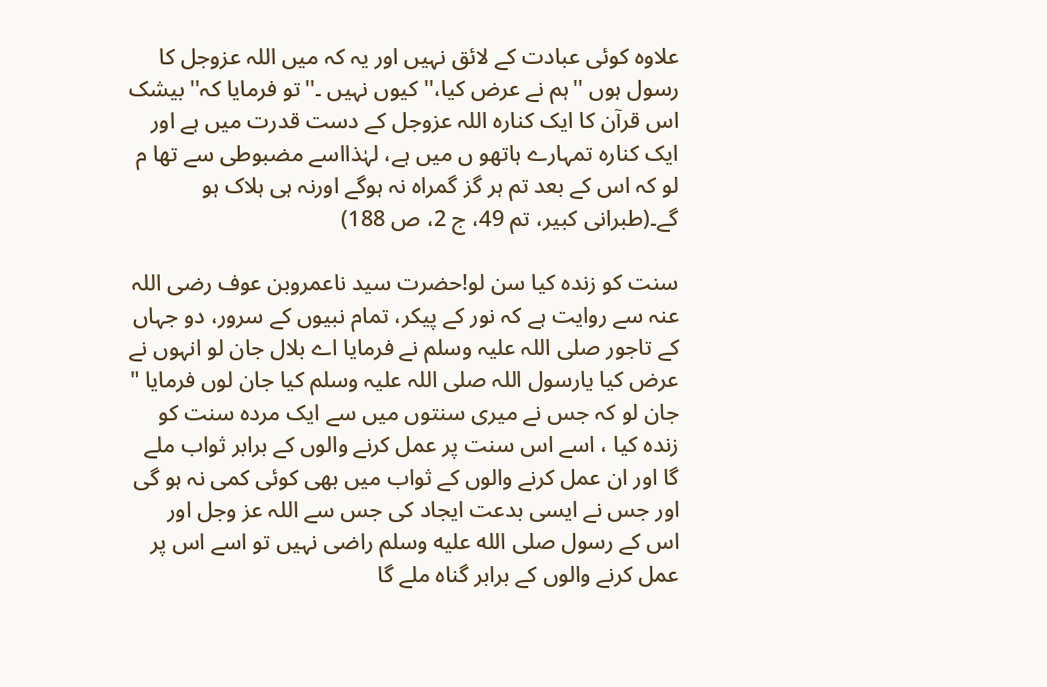علاوہ کوئی عبادت کے لائق نہیں اور یہ کہ میں اللہ عزوجل کا رسول ہوں ''ہم نے عرض کیا،'' کیوں نہیں ۔''تو فرمایا کہ'' بیشک اس قرآن کا ایک کنارہ اللہ عزوجل کے دست قدرت میں ہے اور ایک کنارہ تمہارے ہاتھو ں میں ہے، لہٰذااسے مضبوطی سے تھا م لو کہ اس کے بعد تم ہر گز گمراہ نہ ہوگے اورنہ ہی ہلاک ہو گے۔(طبرانی کبیر، تم 49، ج 2، ص 188)

سنت کو زندہ کیا سن لو!حضرت سید ناعمروبن عوف رضی اللہ عنہ سے روایت ہے کہ نور کے پیکر، تمام نبیوں کے سرور، دو جہاں کے تاجور صلی اللہ علیہ وسلم نے فرمایا اے بلال جان لو انہوں نے عرض کیا یارسول اللہ صلی اللہ علیہ وسلم کیا جان لوں فرمایا " جان لو کہ جس نے میری سنتوں میں سے ایک مردہ سنت کو زندہ کیا ، اسے اس سنت پر عمل کرنے والوں کے برابر ثواب ملے گا اور ان عمل کرنے والوں کے ثواب میں بھی کوئی کمی نہ ہو گی اور جس نے ایسی بدعت ایجاد کی جس سے اللہ عز وجل اور اس کے رسول صلى الله عليه وسلم راضی نہیں تو اسے اس پر عمل کرنے والوں کے برابر گناہ ملے گا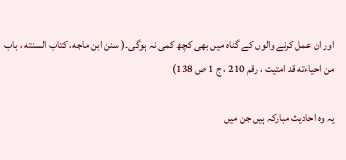اور ان عمل کرنے والوں کے گناہ میں بھی کچھ کمی نہ ہوگی۔( سنن ابن ماجه، کتاب السنته ، باب من احیاءته قد امتیت ، رقم 210 ، ج 1 ص 138)

یہ وہ احادیث مبارکہ ہیں جن میں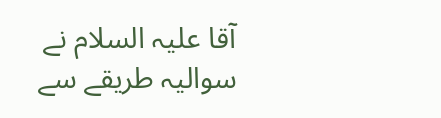آقا علیہ السلام نے سوالیہ طریقے سے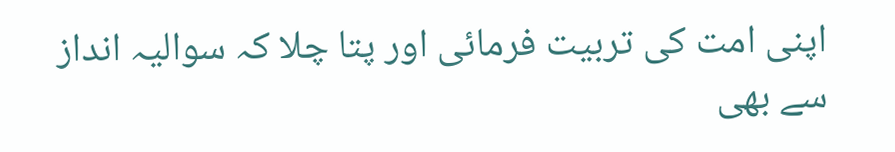اپنی امت کی تربیت فرمائی اور پتا چلا کہ سوالیہ انداز سے بھی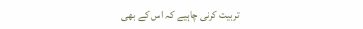تربیت کرنی چاہیے کہ اس کے بھی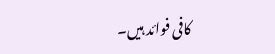کافی فوائد ہیں۔